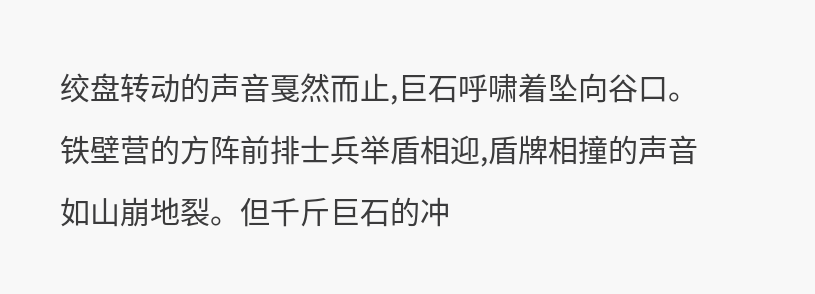绞盘转动的声音戛然而止,巨石呼啸着坠向谷口。铁壁营的方阵前排士兵举盾相迎,盾牌相撞的声音如山崩地裂。但千斤巨石的冲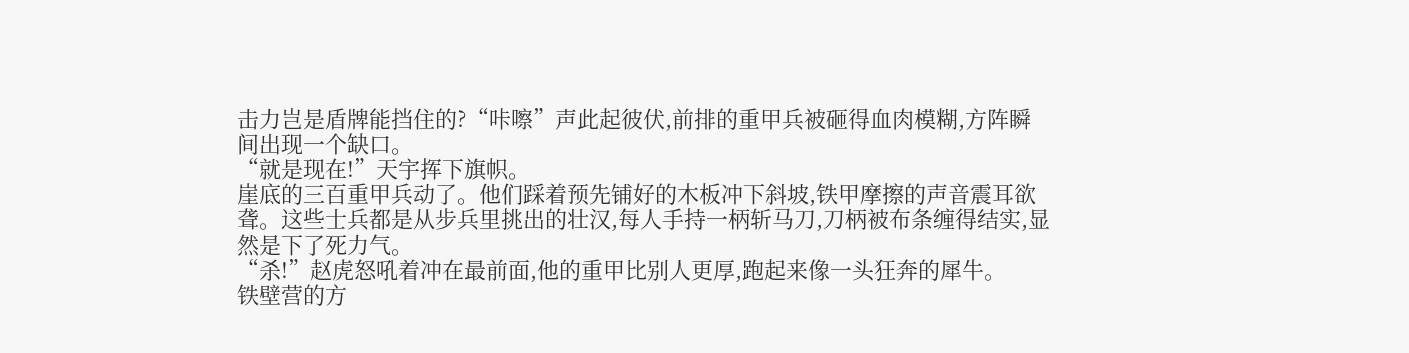击力岂是盾牌能挡住的?“咔嚓”声此起彼伏,前排的重甲兵被砸得血肉模糊,方阵瞬间出现一个缺口。
“就是现在!”天宇挥下旗帜。
崖底的三百重甲兵动了。他们踩着预先铺好的木板冲下斜坡,铁甲摩擦的声音震耳欲聋。这些士兵都是从步兵里挑出的壮汉,每人手持一柄斩马刀,刀柄被布条缠得结实,显然是下了死力气。
“杀!”赵虎怒吼着冲在最前面,他的重甲比别人更厚,跑起来像一头狂奔的犀牛。
铁壁营的方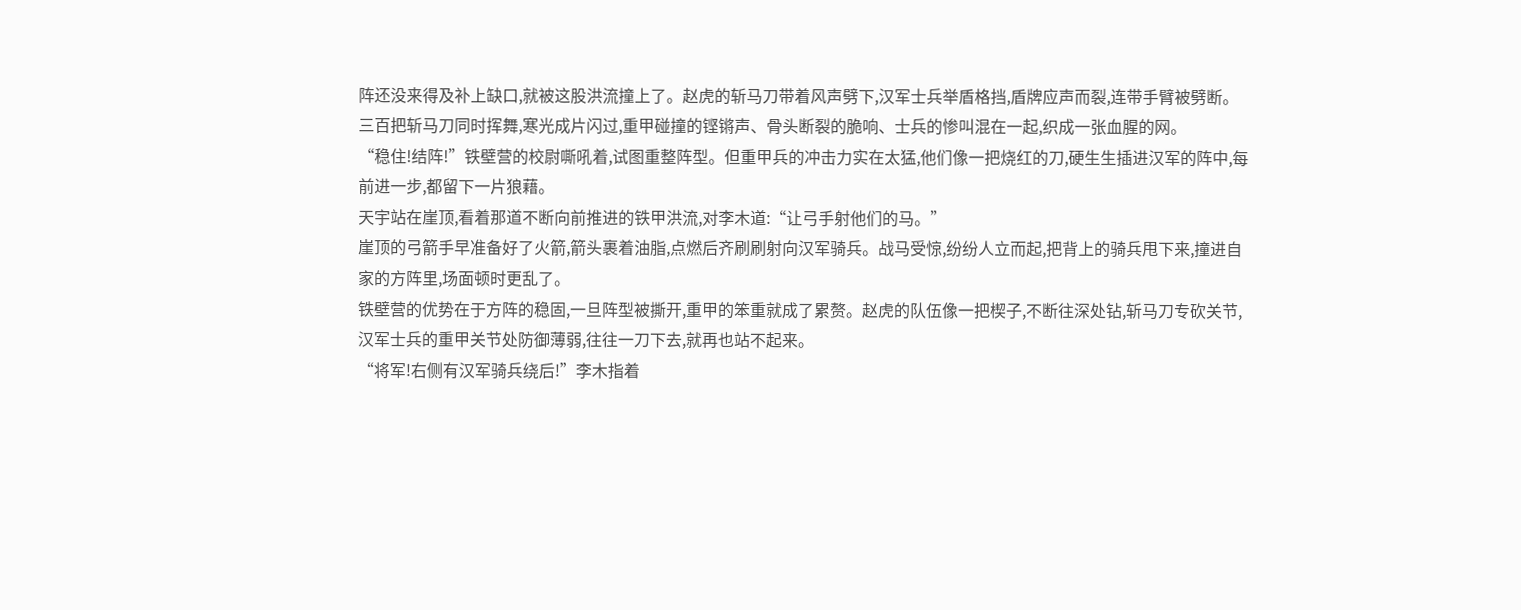阵还没来得及补上缺口,就被这股洪流撞上了。赵虎的斩马刀带着风声劈下,汉军士兵举盾格挡,盾牌应声而裂,连带手臂被劈断。三百把斩马刀同时挥舞,寒光成片闪过,重甲碰撞的铿锵声、骨头断裂的脆响、士兵的惨叫混在一起,织成一张血腥的网。
“稳住!结阵!”铁壁营的校尉嘶吼着,试图重整阵型。但重甲兵的冲击力实在太猛,他们像一把烧红的刀,硬生生插进汉军的阵中,每前进一步,都留下一片狼藉。
天宇站在崖顶,看着那道不断向前推进的铁甲洪流,对李木道:“让弓手射他们的马。”
崖顶的弓箭手早准备好了火箭,箭头裹着油脂,点燃后齐刷刷射向汉军骑兵。战马受惊,纷纷人立而起,把背上的骑兵甩下来,撞进自家的方阵里,场面顿时更乱了。
铁壁营的优势在于方阵的稳固,一旦阵型被撕开,重甲的笨重就成了累赘。赵虎的队伍像一把楔子,不断往深处钻,斩马刀专砍关节,汉军士兵的重甲关节处防御薄弱,往往一刀下去,就再也站不起来。
“将军!右侧有汉军骑兵绕后!”李木指着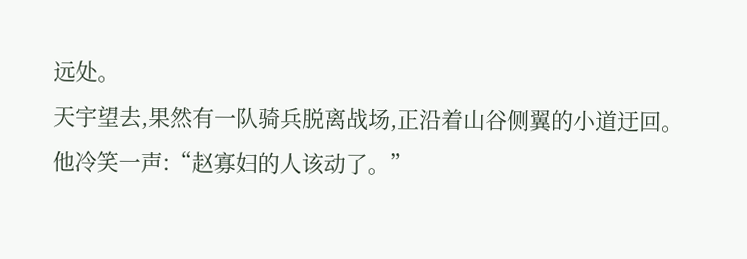远处。
天宇望去,果然有一队骑兵脱离战场,正沿着山谷侧翼的小道迂回。他冷笑一声:“赵寡妇的人该动了。”